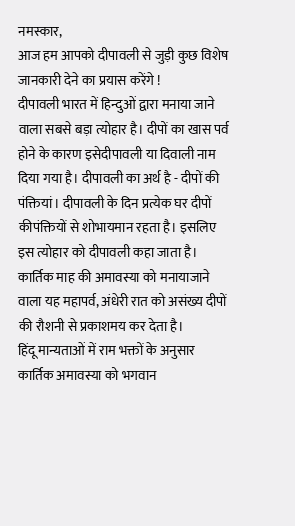नमस्कार,
आज हम आपको दीपावली से जुड़ी कुछ विशेष जानकारी देने का प्रयास करेंगे !
दीपावली भारत में हिन्दुओं द्वारा मनाया जाने वाला सबसे बड़ा त्योहार है। दीपों का खास पर्व होने के कारण इसेदीपावली या दिवाली नाम दिया गया है। दीपावली का अर्थ है - दीपों की पंक्तियां। दीपावली के दिन प्रत्येक घर दीपों कीपंक्तियों से शोभायमान रहता है। इसलिए इस त्योहार को दीपावली कहा जाता है। कार्तिक माह की अमावस्या को मनायाजाने वाला यह महापर्व, अंधेरी रात को असंख्य दीपों की रौशनी से प्रकाशमय कर देता है।
हिंदू मान्यताओं में राम भक्तों के अनुसार कार्तिक अमावस्या को भगवान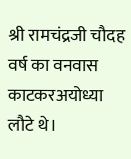श्री रामचंद्रजी चौदह वर्ष का वनवास काटकरअयोध्या लौटे थे।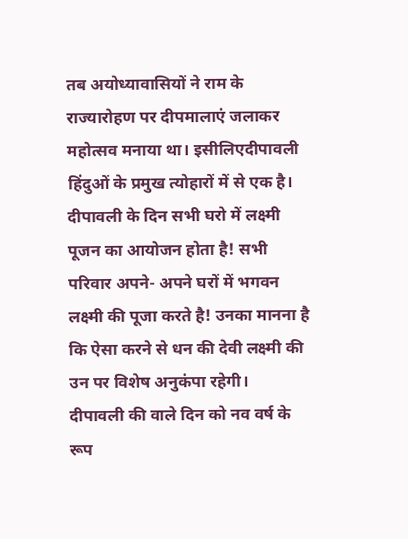तब अयोध्यावासियों ने राम के राज्यारोहण पर दीपमालाएं जलाकर महोत्सव मनाया था। इसीलिएदीपावली हिंदुओं के प्रमुख त्योहारों में से एक है।
दीपावली के दिन सभी घरो में लक्ष्मी पूजन का आयोजन होता है! सभी परिवार अपने- अपने घरों में भगवन लक्ष्मी की पूजा करते है! उनका मानना है कि ऐसा करने से धन की देवी लक्ष्मी की उन पर विशेष अनुकंपा रहेगी।
दीपावली की वाले दिन को नव वर्ष के रूप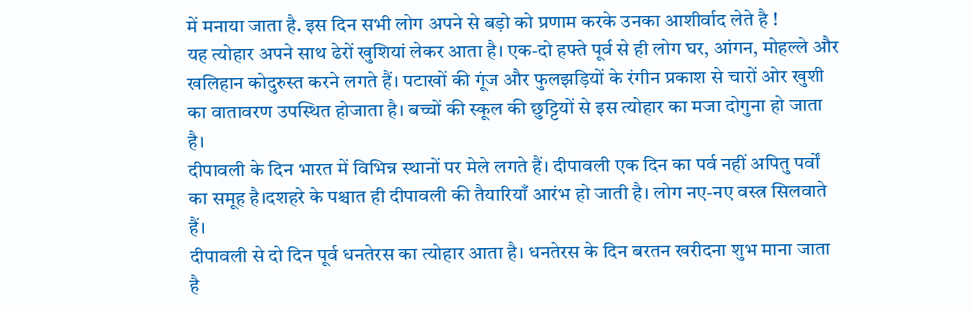में मनाया जाता है. इस दिन सभी लोग अपने से बड़ो को प्रणाम करके उनका आशीर्वाद लेते है !
यह त्योहार अपने साथ ढेरों खुशियां लेकर आता है। एक-दो हफ्ते पूर्व से ही लोग घर, आंगन, मोहल्ले और खलिहान कोदुरुस्त करने लगते हैं। पटाखों की गूंज और फुलझड़ियों के रंगीन प्रकाश से चारों ओर खुशी का वातावरण उपस्थित होजाता है। बच्चों की स्कूल की छुट्टियों से इस त्योहार का मजा दोगुना हो जाता है।
दीपावली के दिन भारत में विभिन्न स्थानों पर मेले लगते हैं। दीपावली एक दिन का पर्व नहीं अपितु पर्वों का समूह है।दशहरे के पश्चात ही दीपावली की तैयारियाँ आरंभ हो जाती है। लोग नए-नए वस्त्र सिलवाते हैं।
दीपावली से दो दिन पूर्व धनतेरस का त्योहार आता है। धनतेरस के दिन बरतन खरीदना शुभ माना जाता है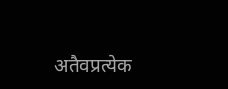अतैवप्रत्येक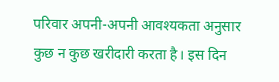परिवार अपनी-अपनी आवश्यकता अनुसार कुछ न कुछ खरीदारी करता है। इस दिन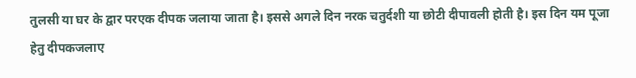तुलसी या घर के द्वार परएक दीपक जलाया जाता है। इससे अगले दिन नरक चतुर्दशी या छोटी दीपावली होती है। इस दिन यम पूजा हेतु दीपकजलाए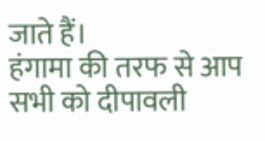जाते हैं।
हंगामा की तरफ से आप सभी को दीपावली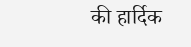की हार्दिक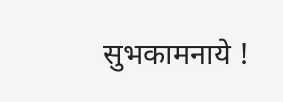सुभकामनाये !